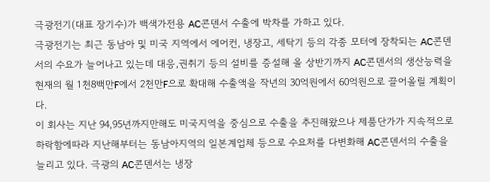극광전기(대표 장기수)가 백색가전용 AC콘덴서 수출에 박차를 가하고 있다.
극광전기는 최근 동남아 및 미국 지역에서 에어컨, 냉장고, 세탁기 등의 각종 모터에 장착되는 AC콘덴서의 수요가 늘어나고 있는데 대응,권취기 등의 설비를 증설해 올 상반기까지 AC콘덴서의 생산능력을 현재의 월 1천8백만F에서 2천만F으로 확대해 수출액을 작년의 30억원에서 60억원으로 끌어올릴 계획이다.
이 회사는 지난 94,95년까지만해도 미국지역을 중심으로 수출을 추진해왔으나 제품단가가 지속적으로 하락함에따라 지난해부터는 동남아지역의 일본계업체 등으로 수요처를 다변화해 AC콘덴서의 수출을 늘리고 있다. 극광의 AC콘덴서는 냉장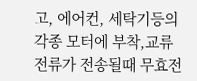고, 에어컨, 세탁기등의 각종 모터에 부착,교류전류가 전송될때 무효전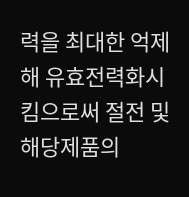력을 최대한 억제해 유효전력화시킴으로써 절전 및 해당제품의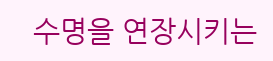수명을 연장시키는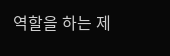역할을 하는 제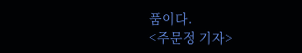품이다.
<주문정 기자>